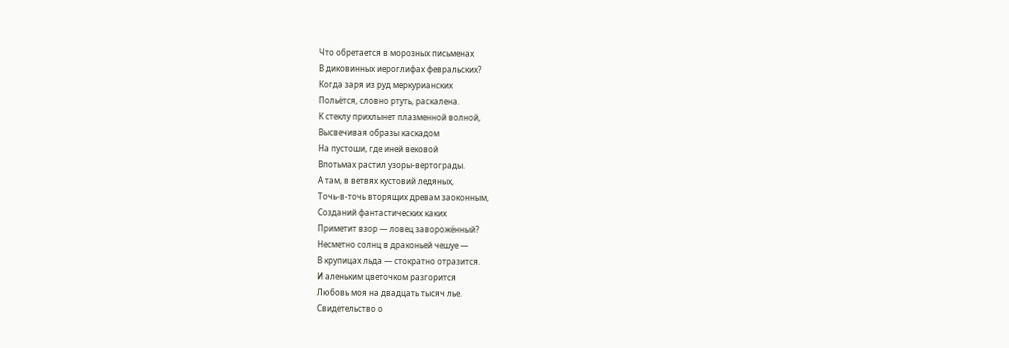Что обретается в морозных письменах
В диковинных иероглифах февральских?
Когда заря из руд меркурианских
Польётся, словно ртуть, раскалена.
К стеклу прихлынет плазменной волной,
Высвечивая образы каскадом
На пустоши, где иней вековой
Впотьмах растил узоры-вертограды.
А там, в ветвях кустовий ледяных,
Точь-в-точь вторящих древам заоконным,
Созданий фантастических каких
Приметит взор — ловец заворожённый?
Несметно солнц в драконьей чешуе —
В крупицах льда — стократно отразится.
И аленьким цветочком разгорится
Любовь моя на двадцать тысяч лье.
Свидетельство о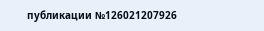публикации №126021207926